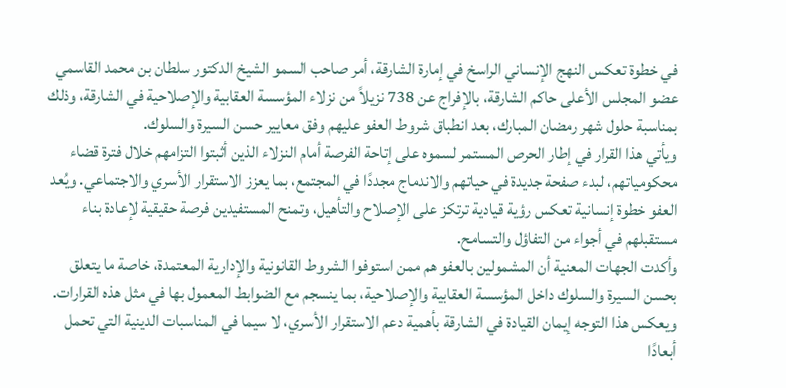في خطوة تعكس النهج الإنساني الراسخ في إمارة الشارقة، أمر صاحب السمو الشيخ الدكتور سلطان بن محمد القاسمي عضو المجلس الأعلى حاكم الشارقة، بالإفراج عن 738 نزيلاً من نزلاء المؤسسة العقابية والإصلاحية في الشارقة، وذلك بمناسبة حلول شهر رمضان المبارك، بعد انطباق شروط العفو عليهم وفق معايير حسن السيرة والسلوك.
ويأتي هذا القرار في إطار الحرص المستمر لسموه على إتاحة الفرصة أمام النزلاء الذين أثبتوا التزامهم خلال فترة قضاء محكومياتهم، لبدء صفحة جديدة في حياتهم والاندماج مجددًا في المجتمع، بما يعزز الاستقرار الأسري والاجتماعي. ويُعد العفو خطوة إنسانية تعكس رؤية قيادية ترتكز على الإصلاح والتأهيل، وتمنح المستفيدين فرصة حقيقية لإعادة بناء مستقبلهم في أجواء من التفاؤل والتسامح.
وأكدت الجهات المعنية أن المشمولين بالعفو هم ممن استوفوا الشروط القانونية والإدارية المعتمدة، خاصة ما يتعلق بحسن السيرة والسلوك داخل المؤسسة العقابية والإصلاحية، بما ينسجم مع الضوابط المعمول بها في مثل هذه القرارات. ويعكس هذا التوجه إيمان القيادة في الشارقة بأهمية دعم الاستقرار الأسري، لا سيما في المناسبات الدينية التي تحمل أبعادًا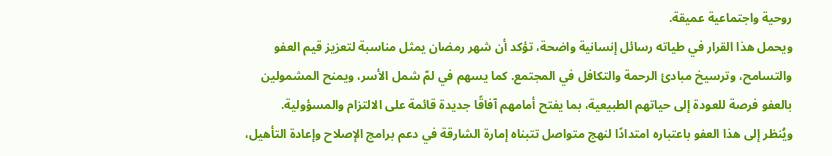روحية واجتماعية عميقة.
ويحمل هذا القرار في طياته رسائل إنسانية واضحة، تؤكد أن شهر رمضان يمثل مناسبة لتعزيز قيم العفو والتسامح، وترسيخ مبادئ الرحمة والتكافل في المجتمع. كما يسهم في لمّ شمل الأسر، ويمنح المشمولين بالعفو فرصة للعودة إلى حياتهم الطبيعية، بما يفتح أمامهم آفاقًا جديدة قائمة على الالتزام والمسؤولية.
ويُنظر إلى هذا العفو باعتباره امتدادًا لنهج متواصل تتبناه إمارة الشارقة في دعم برامج الإصلاح وإعادة التأهيل،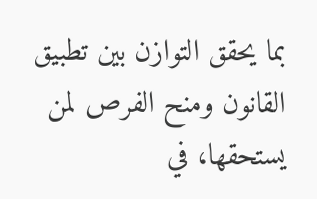بما يحقق التوازن بين تطبيق القانون ومنح الفرص لمن يستحقها، في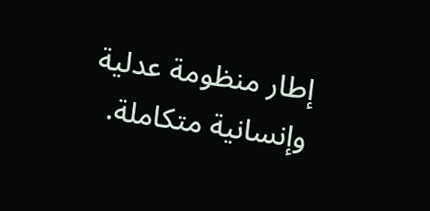إطار منظومة عدلية وإنسانية متكاملة.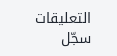التعليقات
سجّل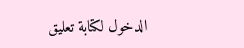الدخول لكتابة تعليق